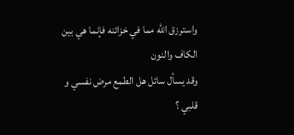واسترزق الله مما في خزائنه فإنما هي بين الكاف والنون
وقد يسأل سائل هل الطمع مرض نفسي و قلبي ؟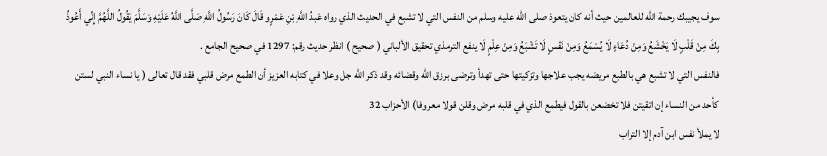سوف يجيبك رحمة الله للعالمين حيث أنه كان يتعوذ صلى الله عليه وسلم من النفس التي لا تشبع في الحديث الذي رواه عَبدُ اللَّهِ بْنِ عَمْرٍو قَالَ كَانَ رَسُولُ اللَّهِ صَلَّى اللَّهُ عَلَيْهِ وَسَلَّمَ يَقُولُ اللَّهُمَّ إِنِّي أَعُوذُ بِكَ مِنْ قَلْبٍ لَا يَخْشَعُ وَمِنْ دُعَاءٍ لَا يُسْمَعُ وَمِنْ نَفْسٍ لَا تَشْبَعُ وَمِنْ عِلْمٍ لَا ينفع الترمذي تحقيق الألباني ( صحيح ) انظر حديث رقم: 1297 في صحيح الجامع .
فالنفس التي لا تشبع هي بالطبع مريضه يجب علاجها وتزكيتها حتى تهدأ وترضى برزق الله وقضائه وقد ذكر الله جل وعلا في كتابه العزيز أن الطمع مرض قلبي فقد قال تعالى ( يا نساء النبي لستن كأحد من النساء إن اتقيتن فلا تخضعن بالقول فيطمع الذي في قلبه مرض وقلن قولا معروفا) الأحزاب 32
لا يملأ نفس ابن آدم إلا التراب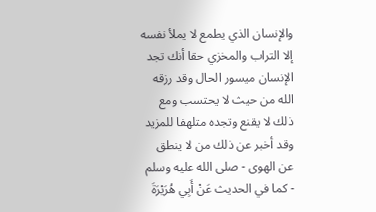والإنسان الذي يطمع لا يملأ نفسه إلا التراب والمخزي حقا أنك تجد الإنسان ميسور الحال وقد رزقه الله من حيث لا يحتسب ومع ذلك لا يقنع وتجده متلهفا للمزيد وقد أخبر عن ذلك من لا ينطق عن الهوى - صلى الله عليه وسلم - كما في الحديث عَنْ أَبِي هُرَيْرَةَ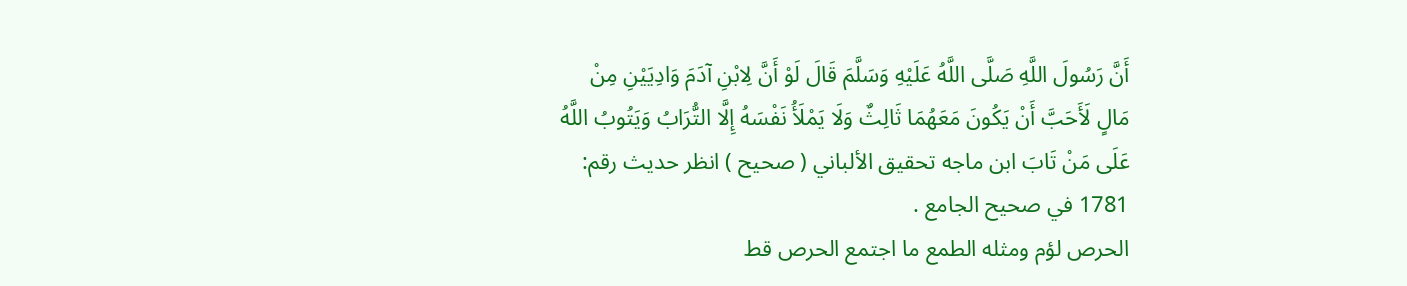أَنَّ رَسُولَ اللَّهِ صَلَّى اللَّهُ عَلَيْهِ وَسَلَّمَ قَالَ لَوْ أَنَّ لِابْنِ آدَمَ وَادِيَيْنِ مِنْ مَالٍ لَأَحَبَّ أَنْ يَكُونَ مَعَهُمَا ثَالِثٌ وَلَا يَمْلَأُ نَفْسَهُ إِلَّا التُّرَابُ وَيَتُوبُ اللَّهُ عَلَى مَنْ تَابَ ابن ماجه تحقيق الألباني ( صحيح ) انظر حديث رقم: 1781 في صحيح الجامع .
الحرص لؤم ومثله الطمع ما اجتمع الحرص قط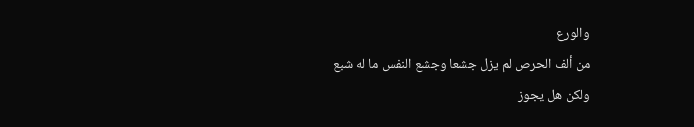والورع
من ألف الحرص لم يزل جشعا وجشع النفس ما له شبع
ولكن هل يجوز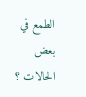الطمع في بعض الحالات ؟